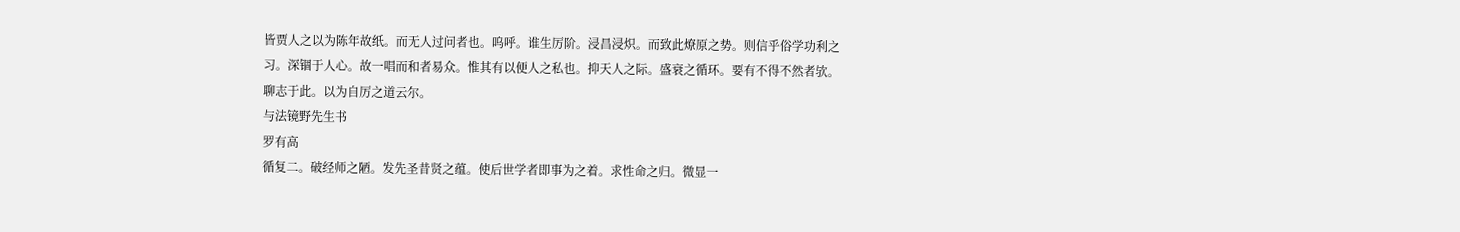皆贾人之以为陈年故纸。而无人过问者也。呜呼。谁生厉阶。浸昌浸炽。而致此燎原之势。则信乎俗学功利之习。深锢于人心。故一唱而和者易众。惟其有以便人之私也。抑天人之际。盛衰之循环。要有不得不然者欤。聊志于此。以为自厉之道云尔。
与法镜野先生书
罗有高
循复二。破经师之陋。发先圣昔贤之蕴。使后世学者即事为之着。求性命之归。微显一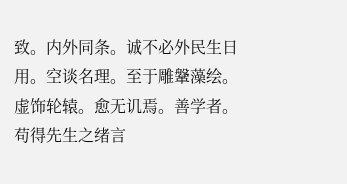致。内外同条。诚不必外民生日用。空谈名理。至于雕鞶藻绘。虚饰轮辕。愈无讥焉。善学者。苟得先生之绪言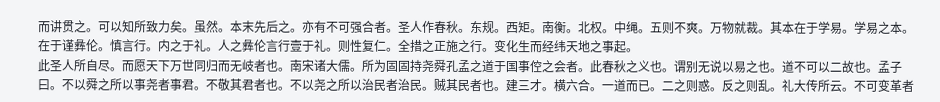而讲贯之。可以知所致力矣。虽然。本末先后之。亦有不可强合者。圣人作春秋。东规。西矩。南衡。北权。中绳。五则不爽。万物就裁。其本在于学易。学易之本。在于谨彝伦。慎言行。内之于礼。人之彝伦言行壹于礼。则性复仁。全措之正施之行。变化生而经纬天地之事起。
此圣人所自尽。而愿天下万世同归而无岐者也。南宋诸大儒。所为固固持尧舜孔孟之道于国事倥之会者。此春秋之义也。谓别无说以易之也。道不可以二故也。孟子曰。不以舜之所以事尧者事君。不敬其君者也。不以尧之所以治民者治民。贼其民者也。建三才。横六合。一道而已。二之则惑。反之则乱。礼大传所云。不可变革者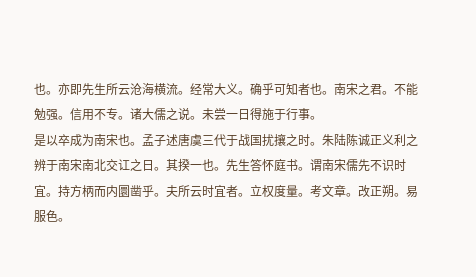也。亦即先生所云沧海横流。经常大义。确乎可知者也。南宋之君。不能勉强。信用不专。诸大儒之说。未尝一日得施于行事。
是以卒成为南宋也。孟子述唐虞三代于战国扰攘之时。朱陆陈诚正义利之辨于南宋南北交讧之日。其揆一也。先生答怀庭书。谓南宋儒先不识时宜。持方柄而内圜凿乎。夫所云时宜者。立权度量。考文章。改正朔。易服色。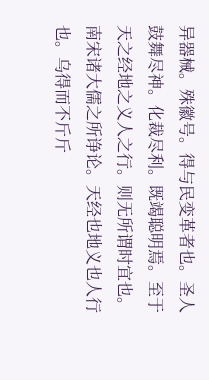异器械。殊徽号。得与民变革者也。圣人鼓舞尽神。化裁尽利。既竭聪明焉。至于天之经地之义人之行。则无所谓时宜也。南宋诸大儒之所诤论。天经也地义也人行也。乌得而不斤斤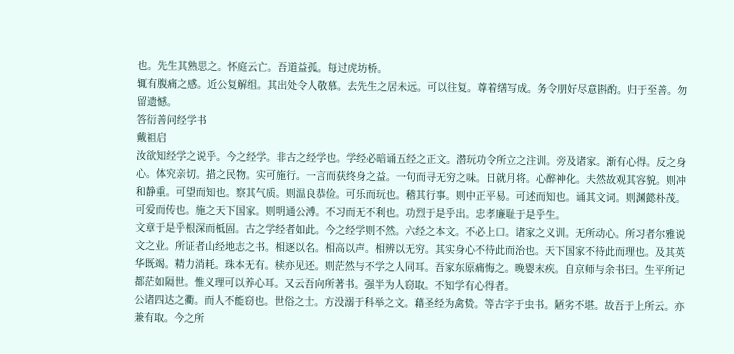也。先生其熟思之。怀庭云亡。吾道益孤。每过虎坊桥。
辄有腹痛之感。近公复解组。其出处令人敬慕。去先生之居未远。可以往复。尊着缮写成。务令朋好尽意斟酌。归于至善。勿留遗憾。
答衍善问经学书
戴祖启
汝欲知经学之说乎。今之经学。非古之经学也。学经必暗诵五经之正文。潜玩功令所立之注训。旁及诸家。渐有心得。反之身心。体究亲切。措之民物。实可施行。一言而获终身之益。一句而寻无穷之味。日就月将。心醉神化。夫然故观其容貌。则冲和静重。可望而知也。察其气质。则温良恭俭。可乐而玩也。稽其行事。则中正平易。可述而知也。诵其文词。则渊懿朴茂。可爱而传也。施之天下国家。则明通公溥。不习而无不利也。功烈于是乎出。忠孝廉耻于是乎生。
文章于是乎根深而柢固。古之学经者如此。今之经学则不然。六经之本文。不必上口。诸家之义训。无所动心。所习者尔雅说文之业。所证者山经地志之书。相逐以名。相高以声。相辨以无穷。其实身心不待此而治也。天下国家不待此而理也。及其英华既竭。精力消耗。珠本无有。椟亦见还。则茫然与不学之人同耳。吾家东原痛悔之。晚婴末疾。自京师与余书曰。生平所记都茫如隔世。惟义理可以养心耳。又云吾向所著书。强半为人窃取。不知学有心得者。
公诸四达之衢。而人不能窃也。世俗之士。方没溺于科举之文。藉圣经为禽贽。等古字于虫书。陋劣不堪。故吾于上所云。亦兼有取。今之所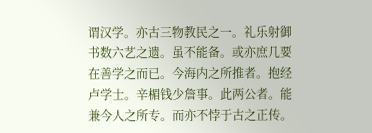谓汉学。亦古三物教民之一。礼乐射御书数六艺之遗。虽不能备。或亦庶几要在善学之而已。今海内之所推者。抱经卢学士。辛楣钱少詹事。此两公者。能兼今人之所专。而亦不悖于古之正传。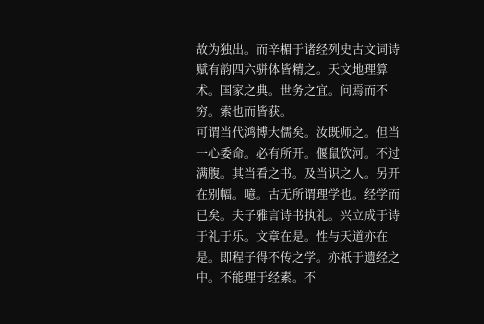故为独出。而辛楣于诸经列史古文词诗赋有韵四六骈体皆精之。天文地理算术。国家之典。世务之宜。问焉而不穷。索也而皆获。
可谓当代鸿博大儒矣。汝既师之。但当一心委命。必有所开。偃鼠饮河。不过满腹。其当看之书。及当识之人。另开在别幅。噫。古无所谓理学也。经学而已矣。夫子雅言诗书执礼。兴立成于诗于礼于乐。文章在是。性与天道亦在是。即程子得不传之学。亦祇于遗经之中。不能理于经素。不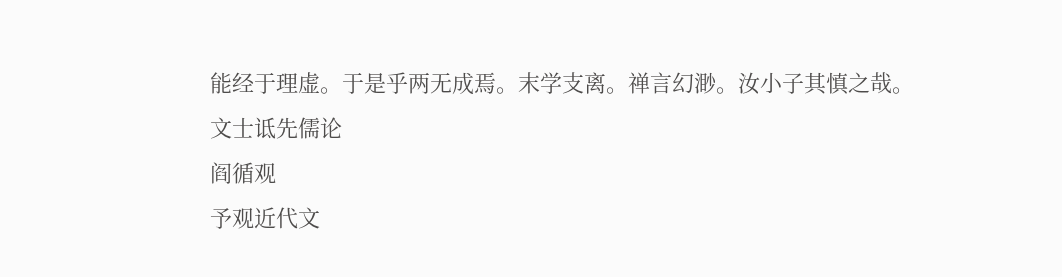能经于理虚。于是乎两无成焉。末学支离。禅言幻渺。汝小子其慎之哉。
文士诋先儒论
阎循观
予观近代文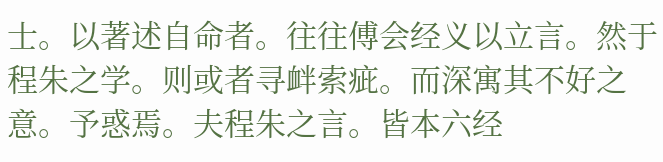士。以著述自命者。往往傅会经义以立言。然于程朱之学。则或者寻衅索疵。而深寓其不好之意。予惑焉。夫程朱之言。皆本六经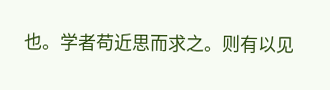也。学者苟近思而求之。则有以见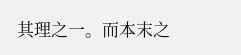其理之一。而本末之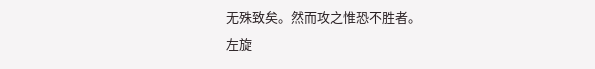无殊致矣。然而攻之惟恐不胜者。
左旋